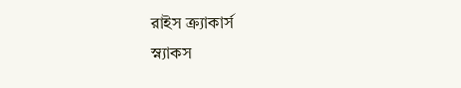রাইস ক্র্যাকার্স
স্ন্যাকস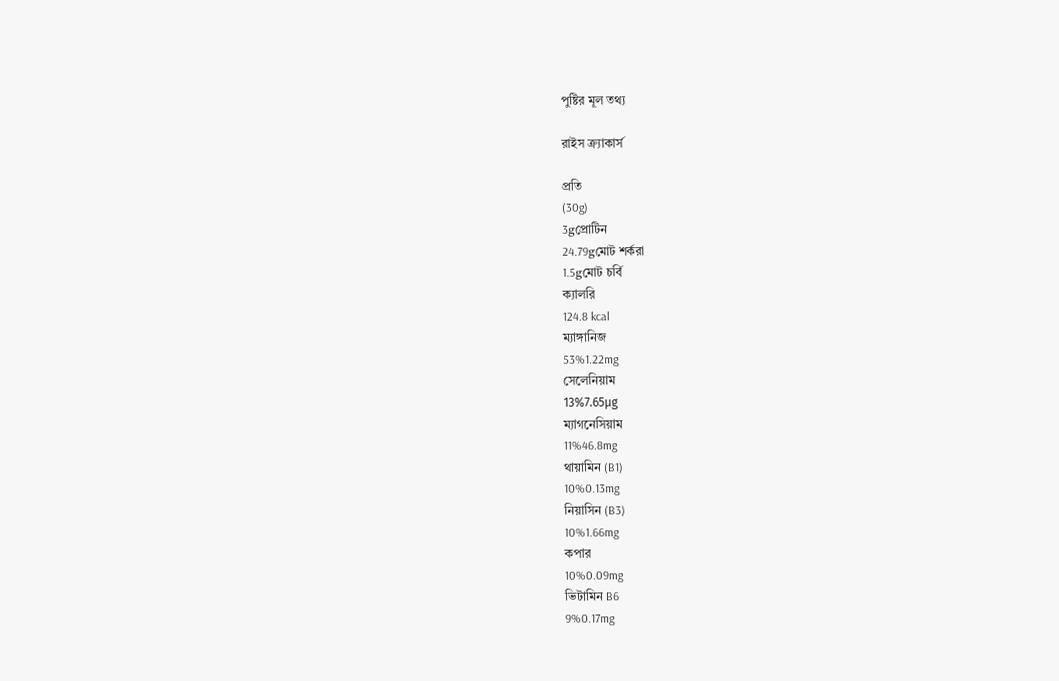পুষ্টির মূল তথ্য

রাইস ক্র্যাকার্স

প্রতি
(30g)
3gপ্রোটিন
24.79gমোট শর্করা
1.5gমোট চর্বি
ক্যালরি
124.8 kcal
ম্যাঙ্গানিজ
53%1.22mg
সেলেনিয়াম
13%7.65μg
ম্যাগনেসিয়াম
11%46.8mg
থায়ামিন (B1)
10%0.13mg
নিয়াসিন (B3)
10%1.66mg
কপার
10%0.09mg
ভিটামিন B6
9%0.17mg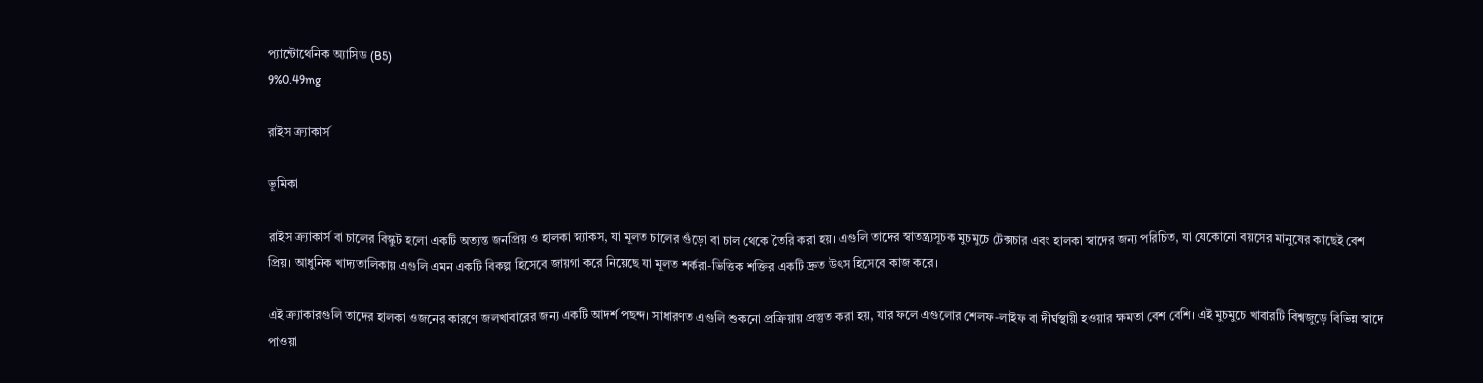প্যান্টোথেনিক অ্যাসিড (B5)
9%0.49mg

রাইস ক্র্যাকার্স

ভূমিকা

রাইস ক্র্যাকার্স বা চালের বিস্কুট হলো একটি অত্যন্ত জনপ্রিয় ও হালকা স্ন্যাকস, যা মূলত চালের গুঁড়ো বা চাল থেকে তৈরি করা হয়। এগুলি তাদের স্বাতন্ত্র্যসূচক মুচমুচে টেক্সচার এবং হালকা স্বাদের জন্য পরিচিত, যা যেকোনো বয়সের মানুষের কাছেই বেশ প্রিয়। আধুনিক খাদ্যতালিকায় এগুলি এমন একটি বিকল্প হিসেবে জায়গা করে নিয়েছে যা মূলত শর্করা-ভিত্তিক শক্তির একটি দ্রুত উৎস হিসেবে কাজ করে।

এই ক্র্যাকারগুলি তাদের হালকা ওজনের কারণে জলখাবারের জন্য একটি আদর্শ পছন্দ। সাধারণত এগুলি শুকনো প্রক্রিয়ায় প্রস্তুত করা হয়, যার ফলে এগুলোর শেলফ-লাইফ বা দীর্ঘস্থায়ী হওয়ার ক্ষমতা বেশ বেশি। এই মুচমুচে খাবারটি বিশ্বজুড়ে বিভিন্ন স্বাদে পাওয়া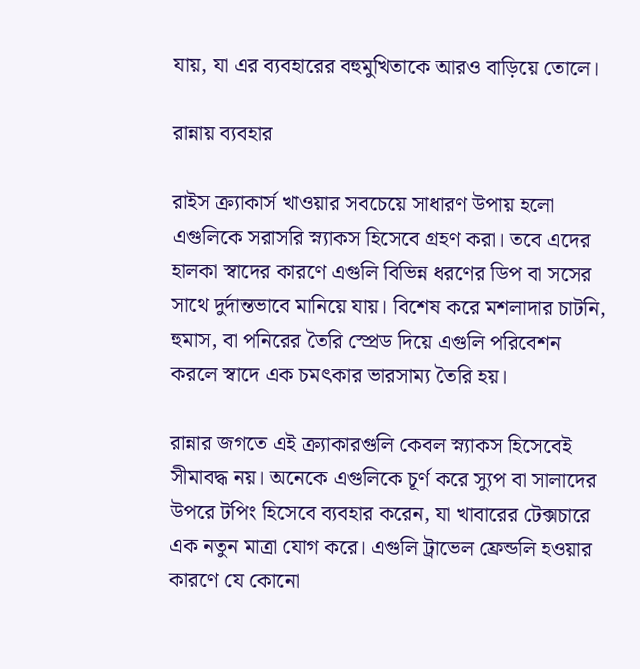যায়, যা এর ব্যবহারের বহুমুখিতাকে আরও বাড়িয়ে তোলে।

রান্নায় ব্যবহার

রাইস ক্র্যাকার্স খাওয়ার সবচেয়ে সাধারণ উপায় হলো এগুলিকে সরাসরি স্ন্যাকস হিসেবে গ্রহণ করা। তবে এদের হালকা স্বাদের কারণে এগুলি বিভিন্ন ধরণের ডিপ বা সসের সাথে দুর্দান্তভাবে মানিয়ে যায়। বিশেষ করে মশলাদার চাটনি, হুমাস, বা পনিরের তৈরি স্প্রেড দিয়ে এগুলি পরিবেশন করলে স্বাদে এক চমৎকার ভারসাম্য তৈরি হয়।

রান্নার জগতে এই ক্র্যাকারগুলি কেবল স্ন্যাকস হিসেবেই সীমাবদ্ধ নয়। অনেকে এগুলিকে চূর্ণ করে স্যুপ বা সালাদের উপরে টপিং হিসেবে ব্যবহার করেন, যা খাবারের টেক্সচারে এক নতুন মাত্রা যোগ করে। এগুলি ট্রাভেল ফ্রেন্ডলি হওয়ার কারণে যে কোনো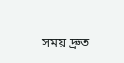সময় দ্রুত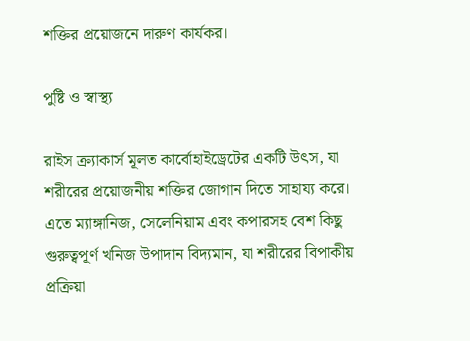শক্তির প্রয়োজনে দারুণ কার্যকর।

পুষ্টি ও স্বাস্থ্য

রাইস ক্র্যাকার্স মূলত কার্বোহাইড্রেটের একটি উৎস, যা শরীরের প্রয়োজনীয় শক্তির জোগান দিতে সাহায্য করে। এতে ম্যাঙ্গানিজ, সেলেনিয়াম এবং কপারসহ বেশ কিছু গুরুত্বপূর্ণ খনিজ উপাদান বিদ্যমান, যা শরীরের বিপাকীয় প্রক্রিয়া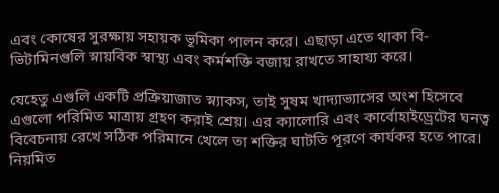এবং কোষের সুরক্ষায় সহায়ক ভূমিকা পালন করে। এছাড়া এতে থাকা বি-ভিটামিনগুলি স্নায়বিক স্বাস্থ্য এবং কর্মশক্তি বজায় রাখতে সাহায্য করে।

যেহেতু এগুলি একটি প্রক্রিয়াজাত স্ন্যাকস, তাই সুষম খাদ্যাভ্যাসের অংশ হিসেবে এগুলো পরিমিত মাত্রায় গ্রহণ করাই শ্রেয়। এর ক্যালোরি এবং কার্বোহাইড্রেটের ঘনত্ব বিবেচনায় রেখে সঠিক পরিমানে খেলে তা শক্তির ঘাটতি পূরণে কার্যকর হতে পারে। নিয়মিত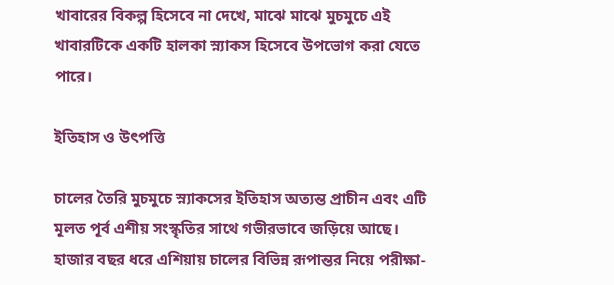খাবারের বিকল্প হিসেবে না দেখে, মাঝে মাঝে মুচমুচে এই খাবারটিকে একটি হালকা স্ন্যাকস হিসেবে উপভোগ করা যেতে পারে।

ইতিহাস ও উৎপত্তি

চালের তৈরি মুচমুচে স্ন্যাকসের ইতিহাস অত্যন্ত প্রাচীন এবং এটি মূলত পূর্ব এশীয় সংস্কৃতির সাথে গভীরভাবে জড়িয়ে আছে। হাজার বছর ধরে এশিয়ায় চালের বিভিন্ন রূপান্তর নিয়ে পরীক্ষা-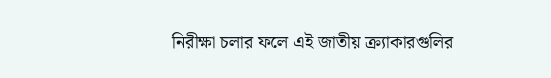নিরীক্ষা চলার ফলে এই জাতীয় ক্র্যাকারগুলির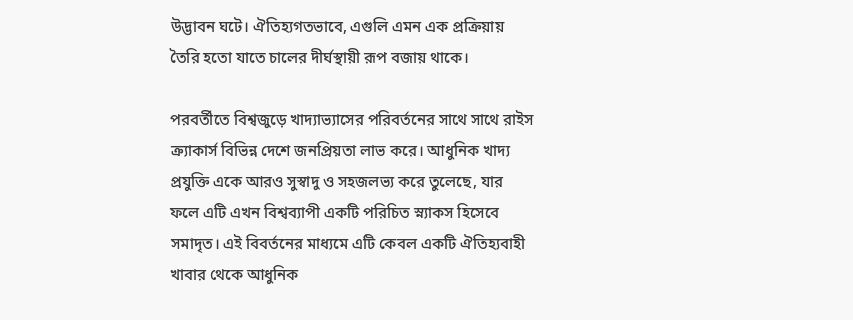উদ্ভাবন ঘটে। ঐতিহ্যগতভাবে, এগুলি এমন এক প্রক্রিয়ায় তৈরি হতো যাতে চালের দীর্ঘস্থায়ী রূপ বজায় থাকে।

পরবর্তীতে বিশ্বজুড়ে খাদ্যাভ্যাসের পরিবর্তনের সাথে সাথে রাইস ক্র্যাকার্স বিভিন্ন দেশে জনপ্রিয়তা লাভ করে। আধুনিক খাদ্য প্রযুক্তি একে আরও সুস্বাদু ও সহজলভ্য করে তুলেছে, যার ফলে এটি এখন বিশ্বব্যাপী একটি পরিচিত স্ন্যাকস হিসেবে সমাদৃত। এই বিবর্তনের মাধ্যমে এটি কেবল একটি ঐতিহ্যবাহী খাবার থেকে আধুনিক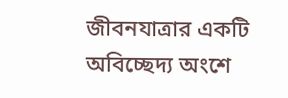জীবনযাত্রার একটি অবিচ্ছেদ্য অংশে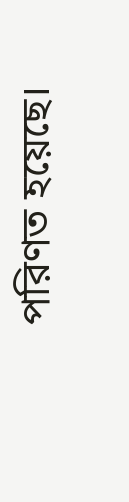পরিণত হয়েছে।